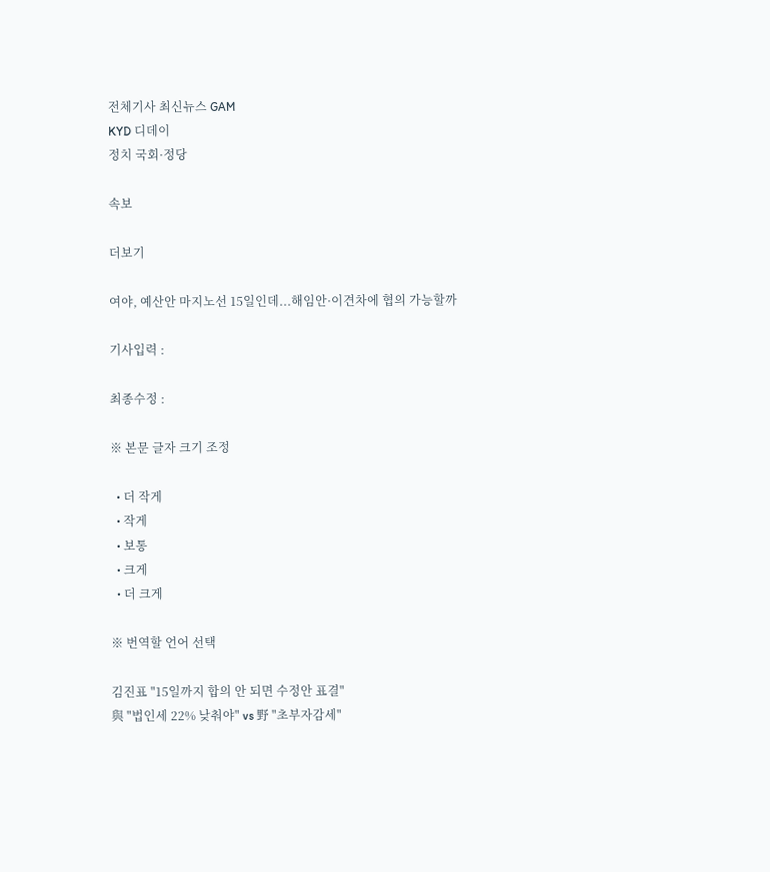전체기사 최신뉴스 GAM
KYD 디데이
정치 국회·정당

속보

더보기

여야, 예산안 마지노선 15일인데...해임안·이견차에 협의 가능할까

기사입력 :

최종수정 :

※ 본문 글자 크기 조정

  • 더 작게
  • 작게
  • 보통
  • 크게
  • 더 크게

※ 번역할 언어 선택

김진표 "15일까지 합의 안 되면 수정안 표결"
與 "법인세 22% 낮춰야" vs 野 "초부자감세"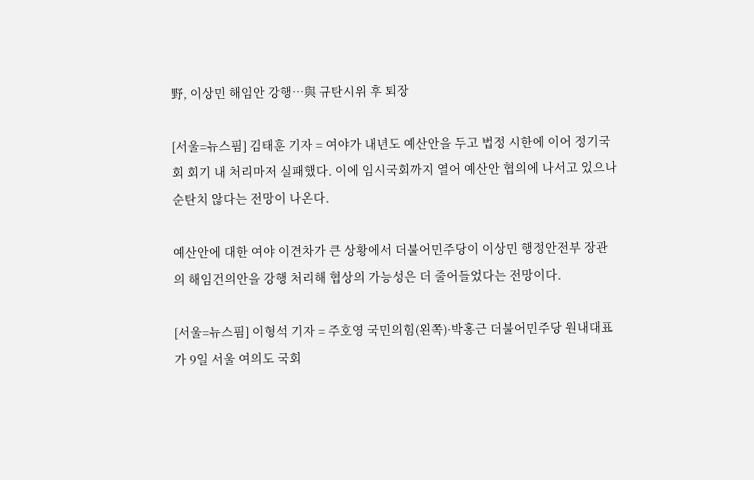野, 이상민 해임안 강행…與 규탄시위 후 퇴장

[서울=뉴스핌] 김태훈 기자 = 여야가 내년도 예산안을 두고 법정 시한에 이어 정기국회 회기 내 처리마저 실패했다. 이에 임시국회까지 열어 예산안 협의에 나서고 있으나 순탄치 않다는 전망이 나온다.

예산안에 대한 여야 이견차가 큰 상황에서 더불어민주당이 이상민 행정안전부 장관의 해임건의안을 강행 처리해 협상의 가능성은 더 줄어들었다는 전망이다.

[서울=뉴스핌] 이형석 기자 = 주호영 국민의힘(왼쪽)·박홍근 더불어민주당 원내대표가 9일 서울 여의도 국회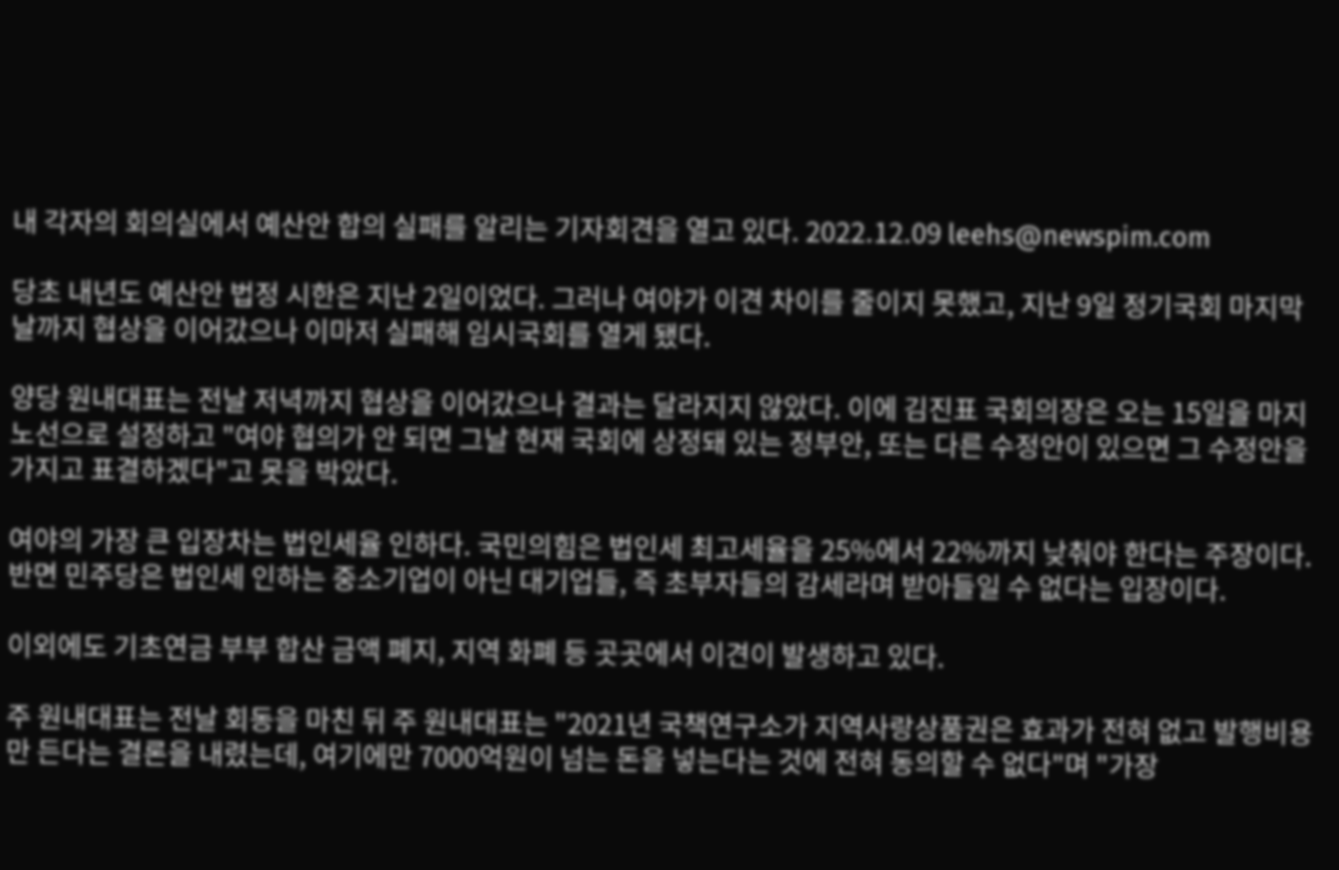내 각자의 회의실에서 예산안 합의 실패를 알리는 기자회견을 열고 있다. 2022.12.09 leehs@newspim.com

당초 내년도 예산안 법정 시한은 지난 2일이었다. 그러나 여야가 이견 차이를 줄이지 못했고, 지난 9일 정기국회 마지막날까지 협상을 이어갔으나 이마저 실패해 임시국회를 열게 됐다.

양당 원내대표는 전날 저녁까지 협상을 이어갔으나 결과는 달라지지 않았다. 이에 김진표 국회의장은 오는 15일을 마지노선으로 설정하고 "여야 협의가 안 되면 그날 현재 국회에 상정돼 있는 정부안, 또는 다른 수정안이 있으면 그 수정안을 가지고 표결하겠다"고 못을 박았다.

여야의 가장 큰 입장차는 법인세율 인하다. 국민의힘은 법인세 최고세율을 25%에서 22%까지 낮춰야 한다는 주장이다. 반면 민주당은 법인세 인하는 중소기업이 아닌 대기업들, 즉 초부자들의 감세라며 받아들일 수 없다는 입장이다.

이외에도 기초연금 부부 합산 금액 폐지, 지역 화폐 등 곳곳에서 이견이 발생하고 있다.

주 원내대표는 전날 회동을 마친 뒤 주 원내대표는 "2021년 국책연구소가 지역사랑상품권은 효과가 전혀 없고 발행비용만 든다는 결론을 내렸는데, 여기에만 7000억원이 넘는 돈을 넣는다는 것에 전혀 동의할 수 없다"며 "가장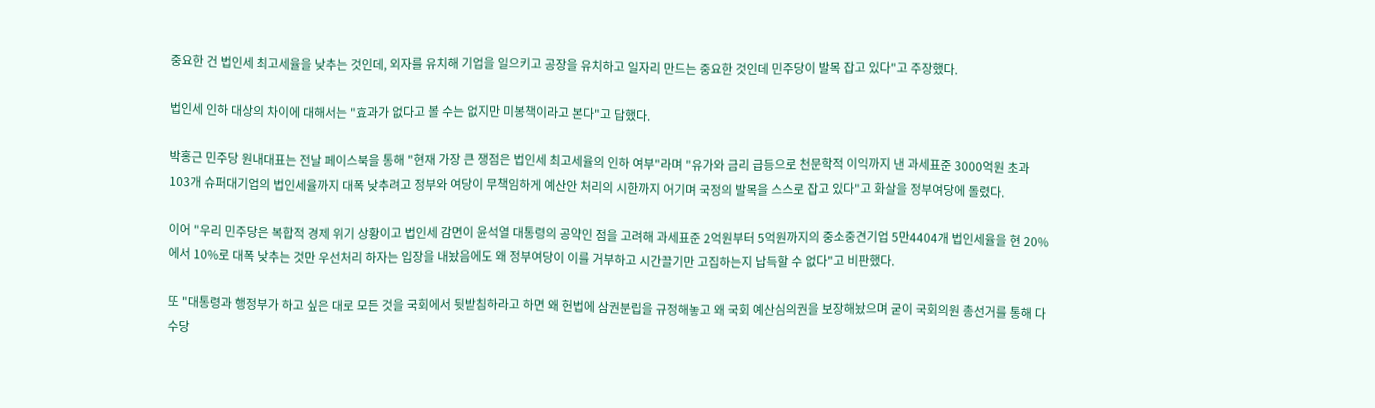중요한 건 법인세 최고세율을 낮추는 것인데, 외자를 유치해 기업을 일으키고 공장을 유치하고 일자리 만드는 중요한 것인데 민주당이 발목 잡고 있다"고 주장했다.

법인세 인하 대상의 차이에 대해서는 "효과가 없다고 볼 수는 없지만 미봉책이라고 본다"고 답했다.

박홍근 민주당 원내대표는 전날 페이스북을 통해 "현재 가장 큰 쟁점은 법인세 최고세율의 인하 여부"라며 "유가와 금리 급등으로 천문학적 이익까지 낸 과세표준 3000억원 초과 103개 슈퍼대기업의 법인세율까지 대폭 낮추려고 정부와 여당이 무책임하게 예산안 처리의 시한까지 어기며 국정의 발목을 스스로 잡고 있다"고 화살을 정부여당에 돌렸다.

이어 "우리 민주당은 복합적 경제 위기 상황이고 법인세 감면이 윤석열 대통령의 공약인 점을 고려해 과세표준 2억원부터 5억원까지의 중소중견기업 5만4404개 법인세율을 현 20%에서 10%로 대폭 낮추는 것만 우선처리 하자는 입장을 내놨음에도 왜 정부여당이 이를 거부하고 시간끌기만 고집하는지 납득할 수 없다"고 비판했다.

또 "대통령과 행정부가 하고 싶은 대로 모든 것을 국회에서 뒷받침하라고 하면 왜 헌법에 삼권분립을 규정해놓고 왜 국회 예산심의권을 보장해놨으며 굳이 국회의원 총선거를 통해 다수당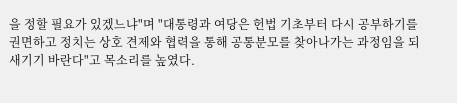을 정할 필요가 있겠느냐"며 "대통령과 여당은 헌법 기초부터 다시 공부하기를 권면하고 정치는 상호 견제와 협력을 통해 공통분모를 찾아나가는 과정임을 되새기기 바란다"고 목소리를 높였다.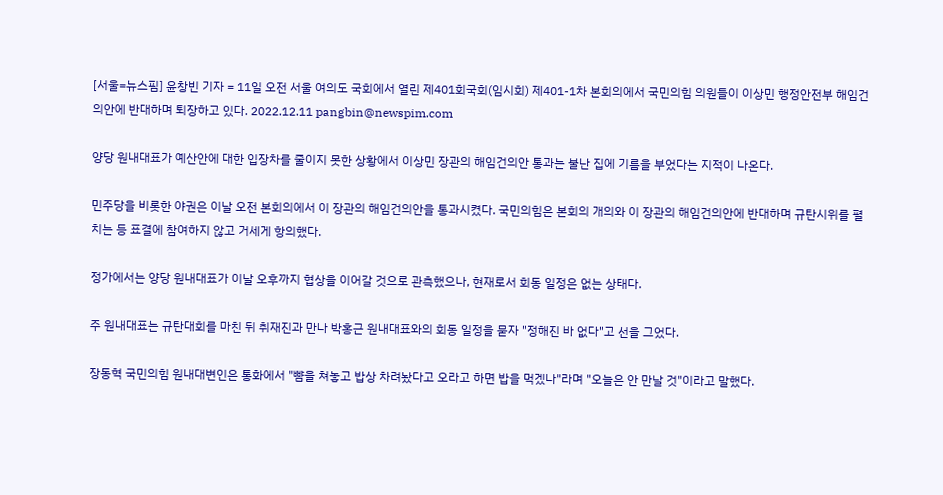[서울=뉴스핌] 윤창빈 기자 = 11일 오전 서울 여의도 국회에서 열린 제401회국회(임시회) 제401-1차 본회의에서 국민의힘 의원들이 이상민 행정안전부 해임건의안에 반대하며 퇴장하고 있다. 2022.12.11 pangbin@newspim.com

양당 원내대표가 예산안에 대한 입장차를 줄이지 못한 상황에서 이상민 장관의 해임건의안 통과는 불난 집에 기름을 부었다는 지적이 나온다.

민주당을 비롯한 야권은 이날 오전 본회의에서 이 장관의 해임건의안을 통과시켰다. 국민의힘은 본회의 개의와 이 장관의 해임건의안에 반대하며 규탄시위를 펼치는 등 표결에 참여하지 않고 거세게 항의했다.

정가에서는 양당 원내대표가 이날 오후까지 협상을 이어갈 것으로 관측했으나, 현재로서 회동 일정은 없는 상태다.

주 원내대표는 규탄대회를 마친 뒤 취재진과 만나 박홍근 원내대표와의 회동 일정을 묻자 "정해진 바 없다"고 선을 그었다.

장동혁 국민의힘 원내대변인은 통화에서 "뺨을 쳐놓고 밥상 차려놨다고 오라고 하면 밥을 먹겠나"라며 "오늘은 안 만날 것"이라고 말했다.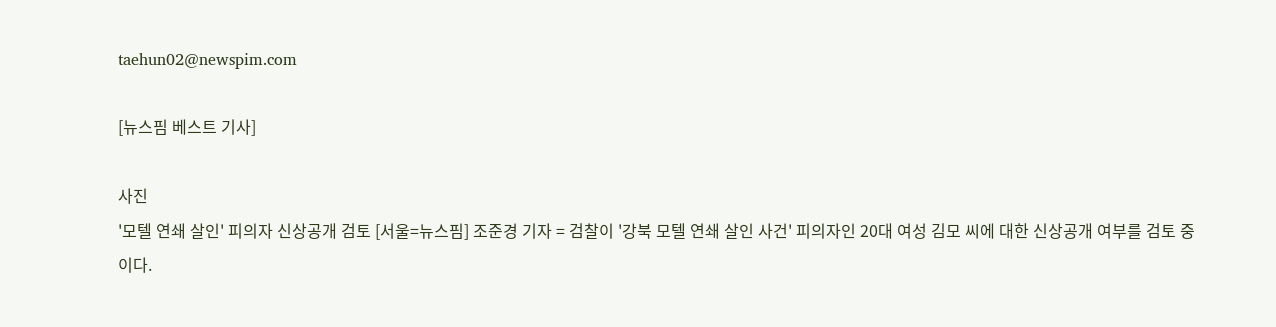taehun02@newspim.com

[뉴스핌 베스트 기사]

사진
'모텔 연쇄 살인' 피의자 신상공개 검토 [서울=뉴스핌] 조준경 기자 = 검찰이 '강북 모텔 연쇄 살인 사건' 피의자인 20대 여성 김모 씨에 대한 신상공개 여부를 검토 중이다.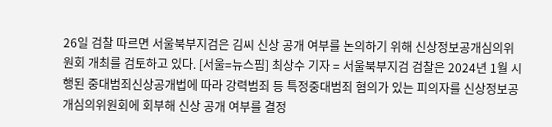26일 검찰 따르면 서울북부지검은 김씨 신상 공개 여부를 논의하기 위해 신상정보공개심의위원회 개최를 검토하고 있다. [서울=뉴스핌] 최상수 기자 = 서울북부지검 검찰은 2024년 1월 시행된 중대범죄신상공개법에 따라 강력범죄 등 특정중대범죄 혐의가 있는 피의자를 신상정보공개심의위원회에 회부해 신상 공개 여부를 결정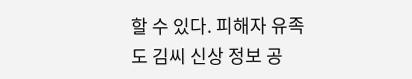할 수 있다. 피해자 유족도 김씨 신상 정보 공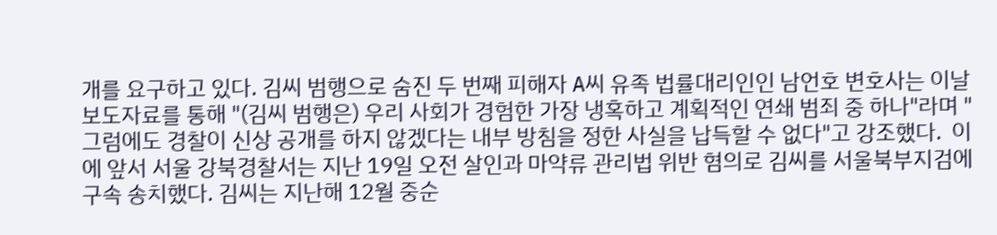개를 요구하고 있다. 김씨 범행으로 숨진 두 번째 피해자 A씨 유족 법률대리인인 남언호 변호사는 이날 보도자료를 통해 "(김씨 범행은) 우리 사회가 경험한 가장 냉혹하고 계획적인 연쇄 범죄 중 하나"라며 "그럼에도 경찰이 신상 공개를 하지 않겠다는 내부 방침을 정한 사실을 납득할 수 없다"고 강조했다.  이에 앞서 서울 강북경찰서는 지난 19일 오전 살인과 마약류 관리법 위반 혐의로 김씨를 서울북부지검에 구속 송치했다. 김씨는 지난해 12월 중순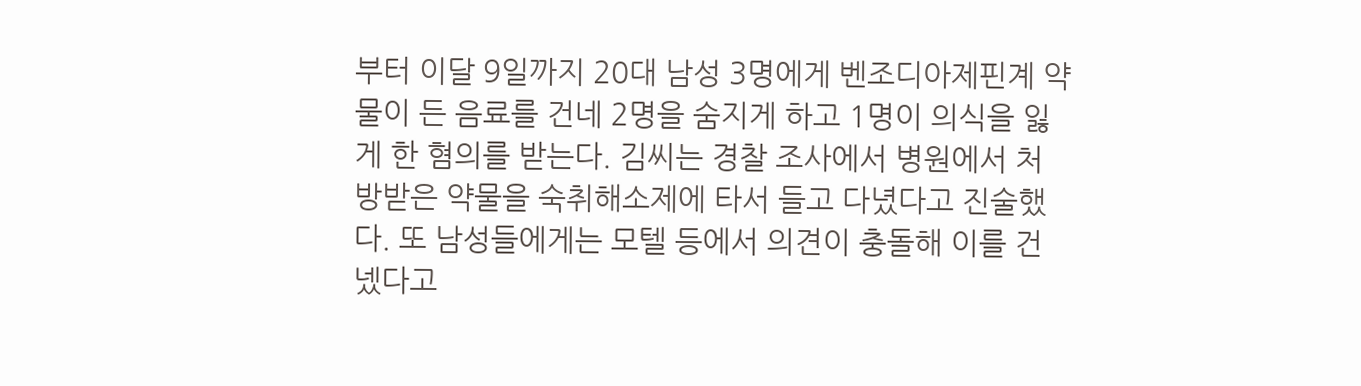부터 이달 9일까지 20대 남성 3명에게 벤조디아제핀계 약물이 든 음료를 건네 2명을 숨지게 하고 1명이 의식을 잃게 한 혐의를 받는다. 김씨는 경찰 조사에서 병원에서 처방받은 약물을 숙취해소제에 타서 들고 다녔다고 진술했다. 또 남성들에게는 모텔 등에서 의견이 충돌해 이를 건넸다고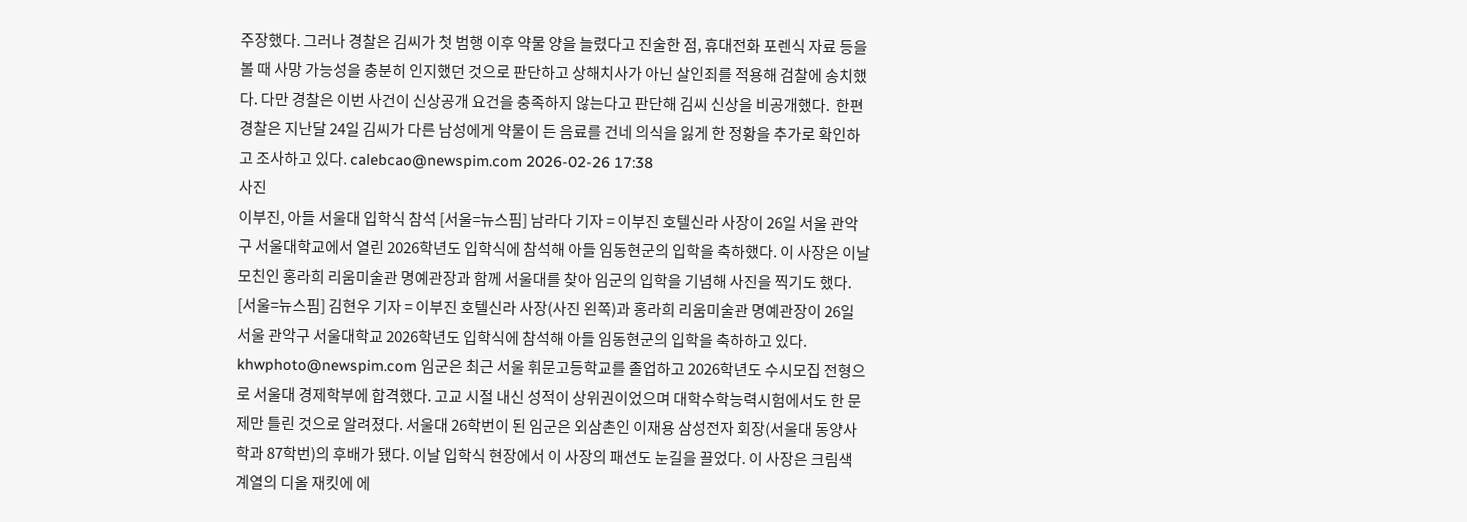주장했다. 그러나 경찰은 김씨가 첫 범행 이후 약물 양을 늘렸다고 진술한 점, 휴대전화 포렌식 자료 등을 볼 때 사망 가능성을 충분히 인지했던 것으로 판단하고 상해치사가 아닌 살인죄를 적용해 검찰에 송치했다. 다만 경찰은 이번 사건이 신상공개 요건을 충족하지 않는다고 판단해 김씨 신상을 비공개했다.  한편 경찰은 지난달 24일 김씨가 다른 남성에게 약물이 든 음료를 건네 의식을 잃게 한 정황을 추가로 확인하고 조사하고 있다. calebcao@newspim.com 2026-02-26 17:38
사진
이부진, 아들 서울대 입학식 참석 [서울=뉴스핌] 남라다 기자 = 이부진 호텔신라 사장이 26일 서울 관악구 서울대학교에서 열린 2026학년도 입학식에 참석해 아들 임동현군의 입학을 축하했다. 이 사장은 이날 모친인 홍라희 리움미술관 명예관장과 함께 서울대를 찾아 임군의 입학을 기념해 사진을 찍기도 했다.  [서울=뉴스핌] 김현우 기자 = 이부진 호텔신라 사장(사진 왼쪽)과 홍라희 리움미술관 명예관장이 26일 서울 관악구 서울대학교 2026학년도 입학식에 참석해 아들 임동현군의 입학을 축하하고 있다.  khwphoto@newspim.com 임군은 최근 서울 휘문고등학교를 졸업하고 2026학년도 수시모집 전형으로 서울대 경제학부에 합격했다. 고교 시절 내신 성적이 상위권이었으며 대학수학능력시험에서도 한 문제만 틀린 것으로 알려졌다. 서울대 26학번이 된 임군은 외삼촌인 이재용 삼성전자 회장(서울대 동양사학과 87학번)의 후배가 됐다. 이날 입학식 현장에서 이 사장의 패션도 눈길을 끌었다. 이 사장은 크림색 계열의 디올 재킷에 에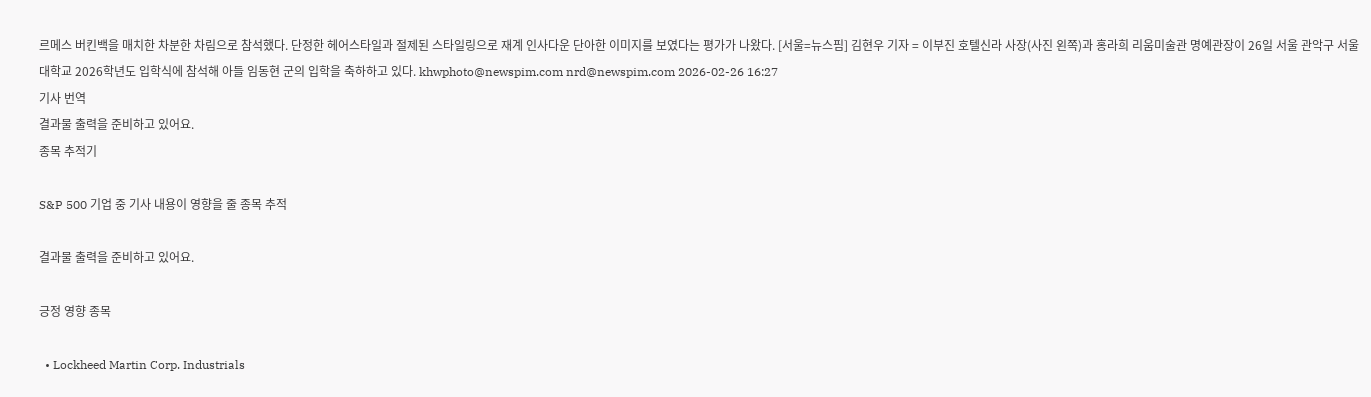르메스 버킨백을 매치한 차분한 차림으로 참석했다. 단정한 헤어스타일과 절제된 스타일링으로 재계 인사다운 단아한 이미지를 보였다는 평가가 나왔다. [서울=뉴스핌] 김현우 기자 = 이부진 호텔신라 사장(사진 왼쪽)과 홍라희 리움미술관 명예관장이 26일 서울 관악구 서울대학교 2026학년도 입학식에 참석해 아들 임동현 군의 입학을 축하하고 있다. khwphoto@newspim.com nrd@newspim.com 2026-02-26 16:27
기사 번역
결과물 출력을 준비하고 있어요.
종목 추적기

S&P 500 기업 중 기사 내용이 영향을 줄 종목 추적

결과물 출력을 준비하고 있어요.

긍정 영향 종목

  • Lockheed Martin Corp. Industrials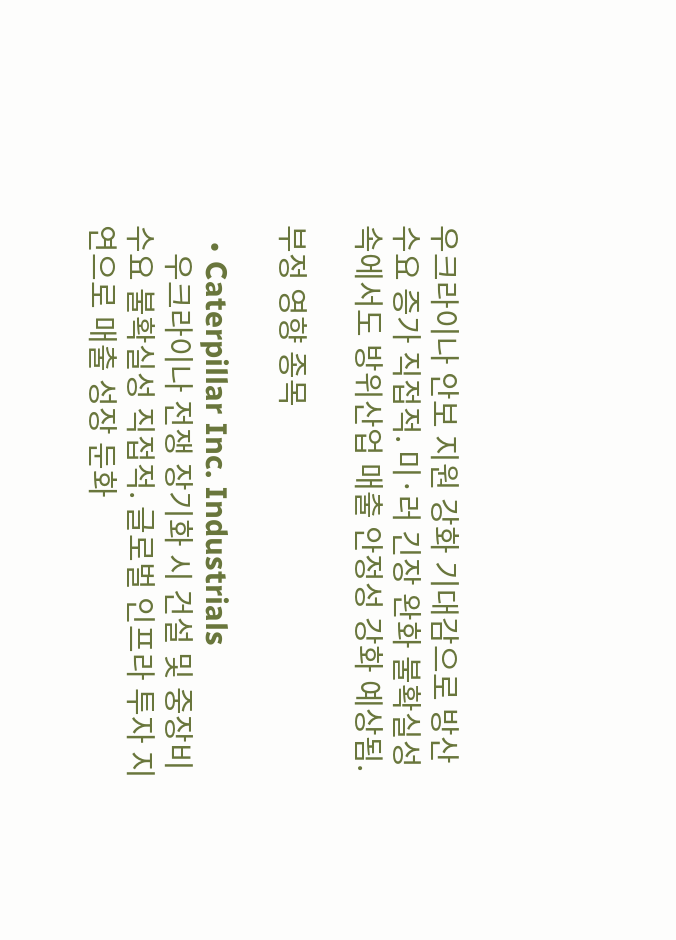우크라이나 안보 지원 강화 기대감으로 방산 수요 증가 직접적. 미·러 긴장 완화 불확실성 속에서도 방위산업 매출 안정성 강화 예상됨.

부정 영향 종목

  • Caterpillar Inc. Industrials
    우크라이나 전쟁 장기화 시 건설 및 중장비 수요 불확실성 직접적. 글로벌 인프라 투자 지연으로 매출 성장 둔화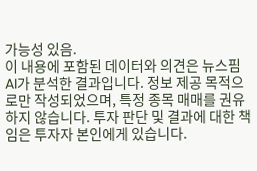가능성 있음.
이 내용에 포함된 데이터와 의견은 뉴스핌 AI가 분석한 결과입니다. 정보 제공 목적으로만 작성되었으며, 특정 종목 매매를 권유하지 않습니다. 투자 판단 및 결과에 대한 책임은 투자자 본인에게 있습니다.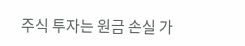주식 투자는 원금 손실 가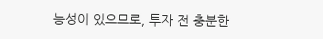능성이 있으므로, 투자 전 충분한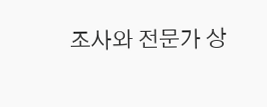조사와 전문가 상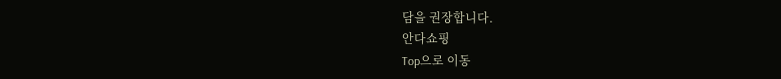담을 권장합니다.
안다쇼핑
Top으로 이동